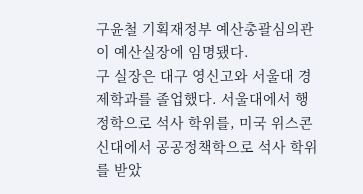구윤철 기획재정부 예산총괄심의관이 예산실장에 임명됐다.
구 실장은 대구 영신고와 서울대 경제학과를 졸업했다. 서울대에서 행정학으로 석사 학위를, 미국 위스콘신대에서 공공정책학으로 석사 학위를 받았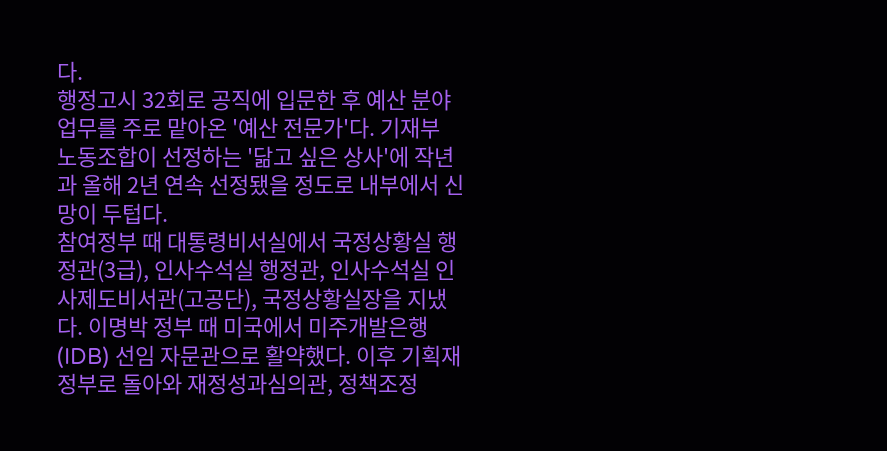다.
행정고시 32회로 공직에 입문한 후 예산 분야 업무를 주로 맡아온 '예산 전문가'다. 기재부 노동조합이 선정하는 '닮고 싶은 상사'에 작년과 올해 2년 연속 선정됐을 정도로 내부에서 신망이 두텁다.
참여정부 때 대통령비서실에서 국정상황실 행정관(3급), 인사수석실 행정관, 인사수석실 인사제도비서관(고공단), 국정상황실장을 지냈다. 이명박 정부 때 미국에서 미주개발은행(IDB) 선임 자문관으로 활약했다. 이후 기획재정부로 돌아와 재정성과심의관, 정책조정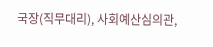국장(직무대리), 사회예산심의관,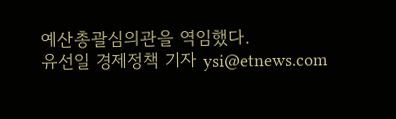예산총괄심의관을 역임했다.
유선일 경제정책 기자 ysi@etnews.com